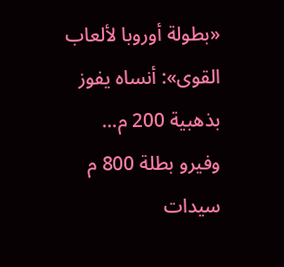«بطولة أوروبا لألعاب القوى»: أنساه يفوز بذهبية 200 م... وفيرو بطلة 800 م سيدات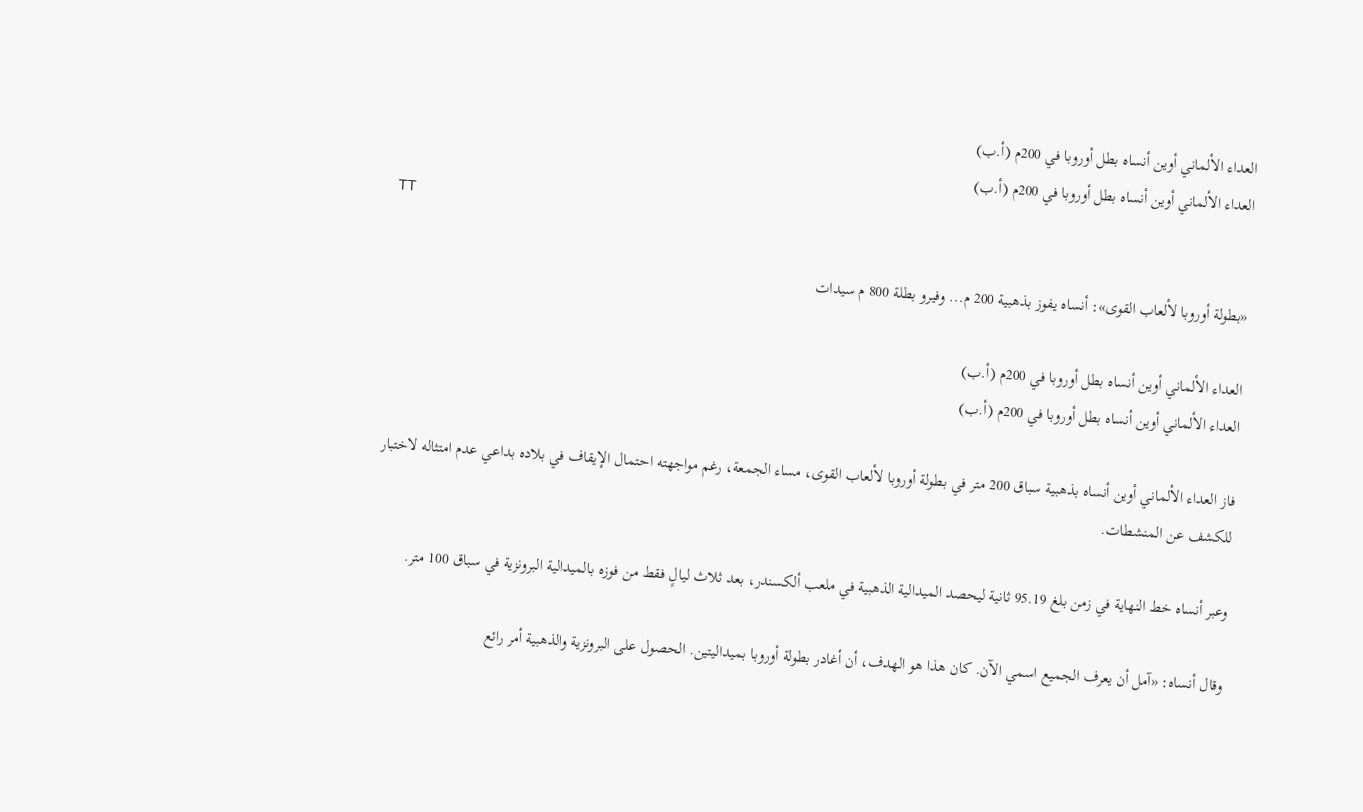العداء الألماني أوين أنساه بطل أوروبا في 200م (أ.ب)
العداء الألماني أوين أنساه بطل أوروبا في 200م (أ.ب)
TT

«بطولة أوروبا لألعاب القوى»: أنساه يفوز بذهبية 200 م... وفيرو بطلة 800 م سيدات

العداء الألماني أوين أنساه بطل أوروبا في 200م (أ.ب)
العداء الألماني أوين أنساه بطل أوروبا في 200م (أ.ب)

فاز العداء الألماني أوين أنساه بذهبية سباق 200 متر في بطولة أوروبا لألعاب القوى، مساء الجمعة، رغم مواجهته احتمال الإيقاف في بلاده بداعي عدم امتثاله لاختبار للكشف عن المنشطات.

وعبر أنساه خط النهاية في زمن بلغ 95.19 ثانية ليحصد الميدالية الذهبية في ملعب ألكسندر، بعد ثلاث ليالٍ فقط من فوزه بالميدالية البرونزية في سباق 100 متر.

وقال أنساه: «آمل أن يعرف الجميع اسمي الآن. كان هذا هو الهدف، أن أغادر بطولة أوروبا بميداليتين. الحصول على البرونزية والذهبية أمر رائع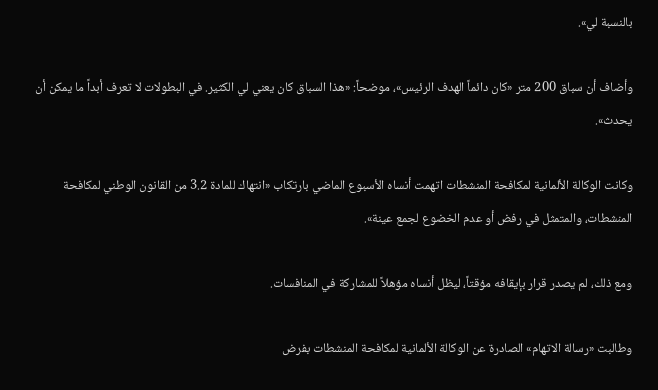بالنسبة لي».

وأضاف أن سباق 200 متر «كان دائماً الهدف الرئيس»، موضحاً: «هذا السباق كان يعني لي الكثير. في البطولات لا تعرف أبداً ما يمكن أن يحدث».

وكانت الوكالة الألمانية لمكافحة المنشطات اتهمت أنساه الأسبوع الماضي بارتكاب «انتهاك للمادة 3.2 من القانون الوطني لمكافحة المنشطات، والمتمثل في رفض أو عدم الخضوع لجمع عينة».

ومع ذلك، لم يصدر قرار بإيقافه مؤقتاً، ليظل أنساه مؤهلاً للمشاركة في المنافسات.

وطالبت «رسالة الاتهام» الصادرة عن الوكالة الألمانية لمكافحة المنشطات بفرض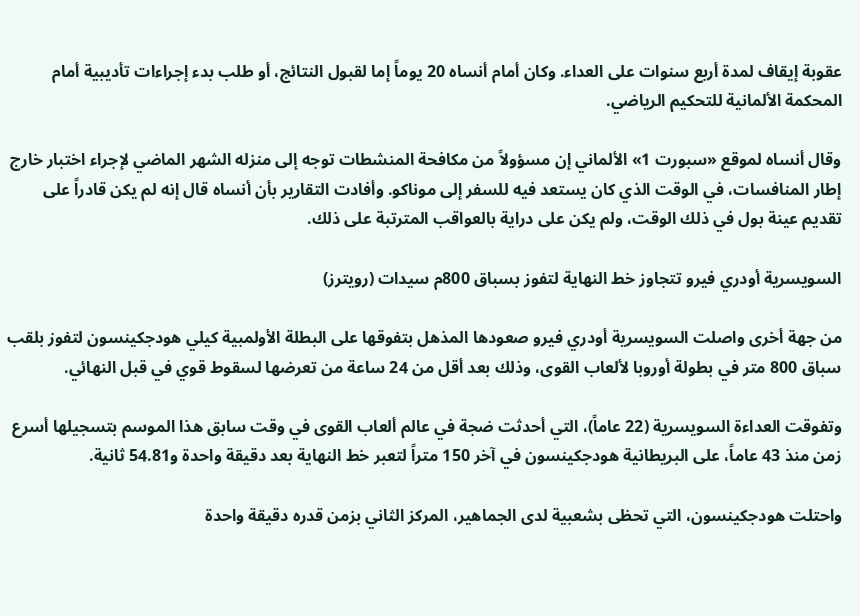عقوبة إيقاف لمدة أربع سنوات على العداء. وكان أمام أنساه 20 يوماً إما لقبول النتائج، أو طلب بدء إجراءات تأديبية أمام المحكمة الألمانية للتحكيم الرياضي.

وقال أنساه لموقع «سبورت 1» الألماني إن مسؤولاً من مكافحة المنشطات توجه إلى منزله الشهر الماضي لإجراء اختبار خارج إطار المنافسات، في الوقت الذي كان يستعد فيه للسفر إلى موناكو. وأفادت التقارير بأن أنساه قال إنه لم يكن قادراً على تقديم عينة بول في ذلك الوقت، ولم يكن على دراية بالعواقب المترتبة على ذلك.

السويسرية أودري فيرو تتجاوز خط النهاية لتفوز بسباق 800م سيدات (رويترز)

من جهة أخرى واصلت السويسرية أودري فيرو صعودها المذهل بتفوقها على البطلة الأولمبية كيلي هودجكينسون لتفوز بلقب سباق 800 متر في بطولة أوروبا لألعاب القوى، وذلك بعد أقل من 24 ساعة من تعرضها لسقوط قوي في قبل النهائي.

وتفوقت العداءة السويسرية (22 عاماً)، التي أحدثت ضجة في عالم ألعاب القوى في وقت سابق هذا الموسم بتسجيلها أسرع زمن منذ 43 عاماً، على البريطانية هودجكينسون في آخر 150 متراً لتعبر خط النهاية بعد دقيقة واحدة و54.81 ثانية.

واحتلت هودجكينسون، التي تحظى بشعبية لدى الجماهير، المركز الثاني بزمن قدره دقيقة واحدة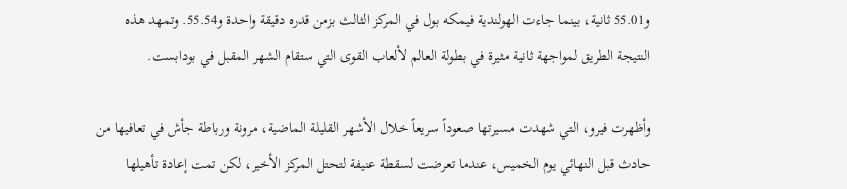و55.01 ثانية، بينما جاءت الهولندية فيمكه بول في المركز الثالث بزمن قدره دقيقة واحدة و55.54. وتمهد هذه النتيجة الطريق لمواجهة ثانية مثيرة في بطولة العالم لألعاب القوى التي ستقام الشهر المقبل في بودابست.

وأظهرت فيرو، التي شهدت مسيرتها صعوداً سريعاً خلال الأشهر القليلة الماضية، مرونة ورباطة جأش في تعافيها من حادث قبل النهائي يوم الخميس، عندما تعرضت لسقطة عنيفة لتحتل المركز الأخير، لكن تمت إعادة تأهيلها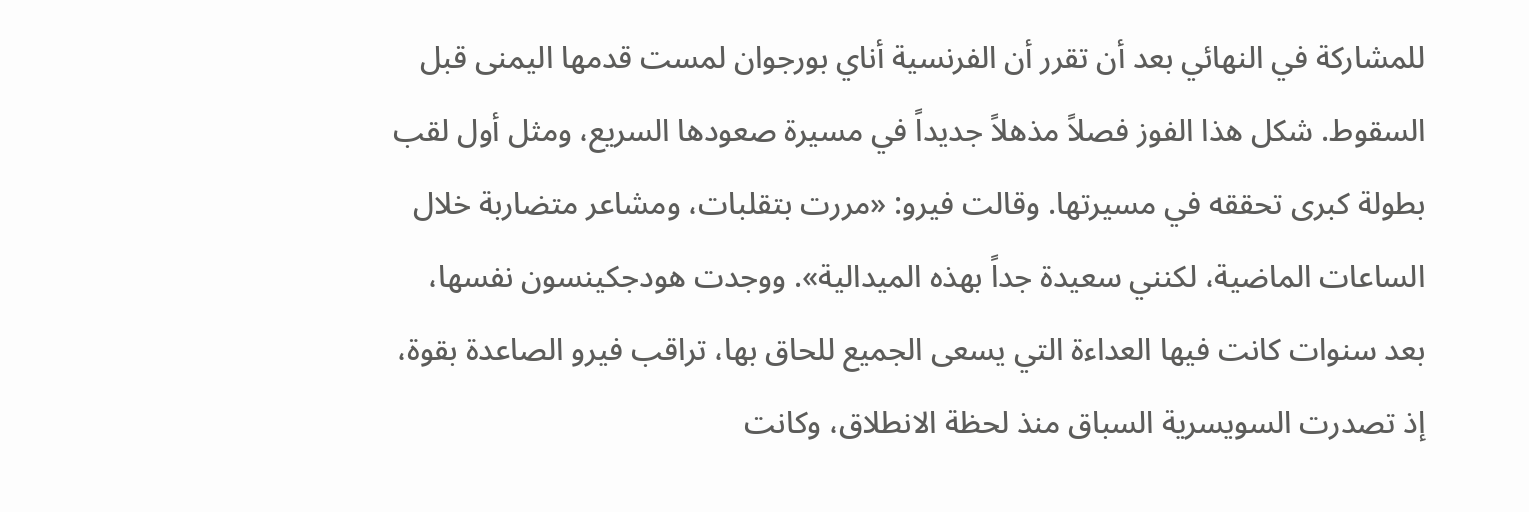للمشاركة في النهائي بعد أن تقرر أن الفرنسية أناي بورجوان لمست قدمها اليمنى قبل السقوط. شكل هذا الفوز فصلاً مذهلاً جديداً في مسيرة صعودها السريع، ومثل أول لقب بطولة كبرى تحققه في مسيرتها. وقالت فيرو: «مررت بتقلبات، ومشاعر متضاربة خلال الساعات الماضية، لكنني سعيدة جداً بهذه الميدالية». ووجدت هودجكينسون نفسها، بعد سنوات كانت فيها العداءة التي يسعى الجميع للحاق بها، تراقب فيرو الصاعدة بقوة، إذ تصدرت السويسرية السباق منذ لحظة الانطلاق، وكانت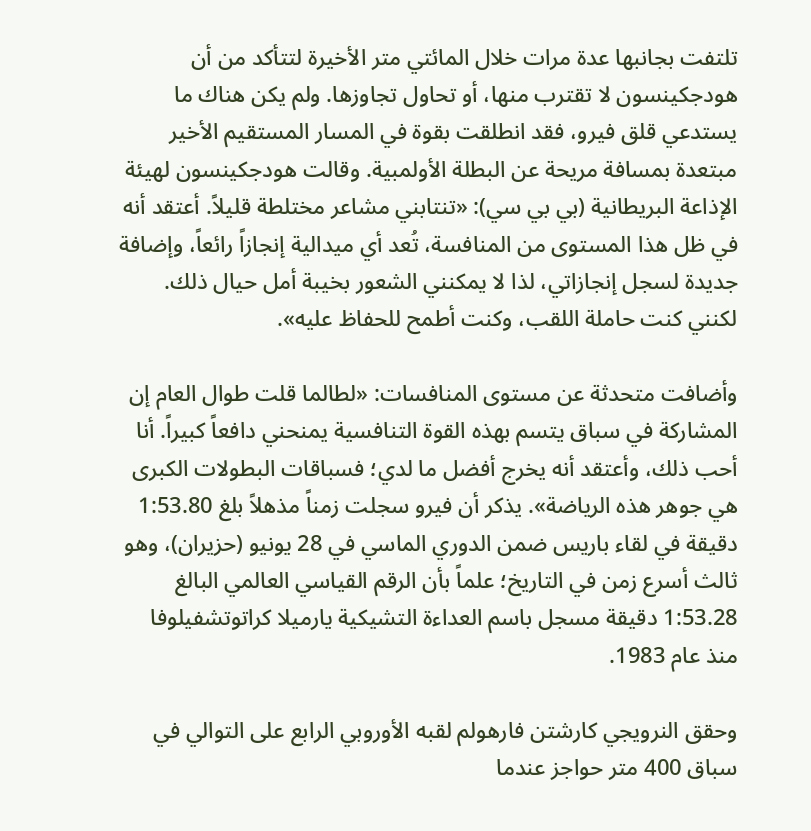تلتفت بجانبها عدة مرات خلال المائتي متر الأخيرة لتتأكد من أن هودجكينسون لا تقترب منها، أو تحاول تجاوزها. ولم يكن هناك ما يستدعي قلق فيرو، فقد انطلقت بقوة في المسار المستقيم الأخير مبتعدة بمسافة مريحة عن البطلة الأولمبية. وقالت هودجكينسون لهيئة الإذاعة البريطانية (بي بي سي): «تنتابني مشاعر مختلطة قليلاً. أعتقد أنه في ظل هذا المستوى من المنافسة، تُعد أي ميدالية إنجازاً رائعاً، وإضافة جديدة لسجل إنجازاتي، لذا لا يمكنني الشعور بخيبة أمل حيال ذلك. لكنني كنت حاملة اللقب، وكنت أطمح للحفاظ عليه».

وأضافت متحدثة عن مستوى المنافسات: «لطالما قلت طوال العام إن المشاركة في سباق يتسم بهذه القوة التنافسية يمنحني دافعاً كبيراً. أنا أحب ذلك، وأعتقد أنه يخرج أفضل ما لدي؛ فسباقات البطولات الكبرى هي جوهر هذه الرياضة». يذكر أن فيرو سجلت زمناً مذهلاً بلغ 1:53.80 دقيقة في لقاء باريس ضمن الدوري الماسي في 28 يونيو (حزيران)، وهو ثالث أسرع زمن في التاريخ؛ علماً بأن الرقم القياسي العالمي البالغ 1:53.28 دقيقة مسجل باسم العداءة التشيكية يارميلا كراتوتشفيلوفا منذ عام 1983.

وحقق النرويجي كارشتن فارهولم لقبه الأوروبي الرابع على التوالي في سباق 400 متر حواجز عندما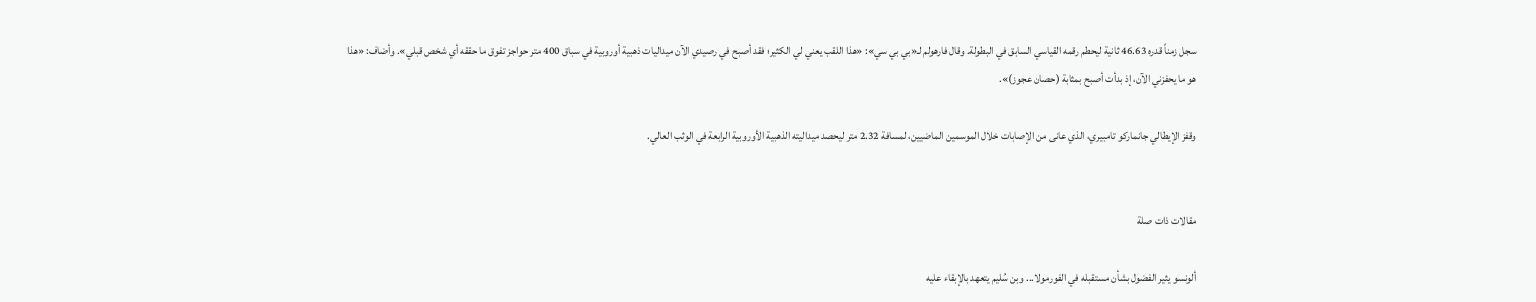سجل زمناً قدره 46.63 ثانية ليحطم رقمه القياسي السابق في البطولة. وقال فارهولم لـ«بي بي سي»: «هذا اللقب يعني لي الكثير؛ فقد أصبح في رصيدي الآن ميداليات ذهبية أوروبية في سباق 400 متر حواجز تفوق ما حققه أي شخص قبلي». وأضاف: «هذا هو ما يحفزني الآن، إذ بدأت أصبح بمثابة (حصان عجوز)».

وقفز الإيطالي جانماركو تامبيري، الذي عانى من الإصابات خلال الموسمين الماضيين، لمسافة 2.32 متر ليحصد ميداليته الذهبية الأوروبية الرابعة في الوثب العالي.


مقالات ذات صلة

ألونسو يثير الفضول بشأن مستقبله في الفورمولا... وبن سُليم يتعهد بالإبقاء عليه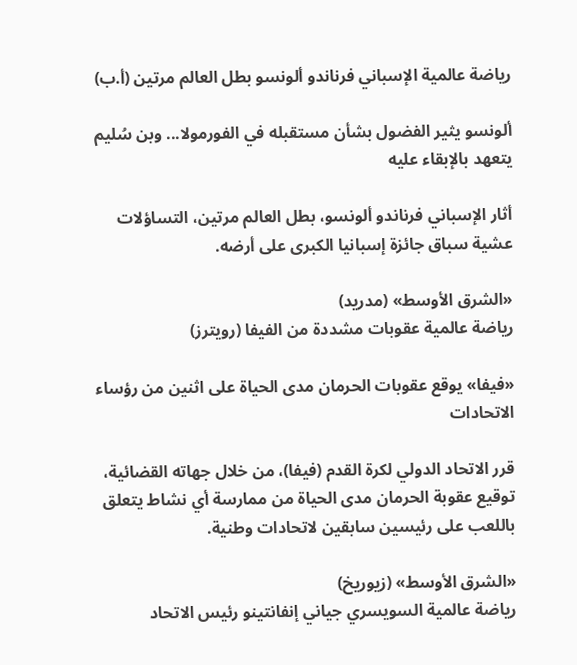رياضة عالمية الإسباني فرناندو ألونسو بطل العالم مرتين (أ.ب)

ألونسو يثير الفضول بشأن مستقبله في الفورمولا... وبن سُليم يتعهد بالإبقاء عليه

أثار الإسباني فرناندو ألونسو، بطل العالم مرتين، التساؤلات عشية سباق جائزة إسبانيا الكبرى على أرضه.

«الشرق الأوسط» (مدريد)
رياضة عالمية عقوبات مشددة من الفيفا (رويترز)

«فيفا» يوقع عقوبات الحرمان مدى الحياة على اثنين من رؤساء الاتحادات

قرر الاتحاد الدولي لكرة القدم (فيفا)، من خلال جهاته القضائية، توقيع عقوبة الحرمان مدى الحياة من ممارسة أي نشاط يتعلق باللعب على رئيسين سابقين لاتحادات وطنية.

«الشرق الأوسط» (زيوريخ)
رياضة عالمية السويسري جياني إنفانتينو رئيس الاتحاد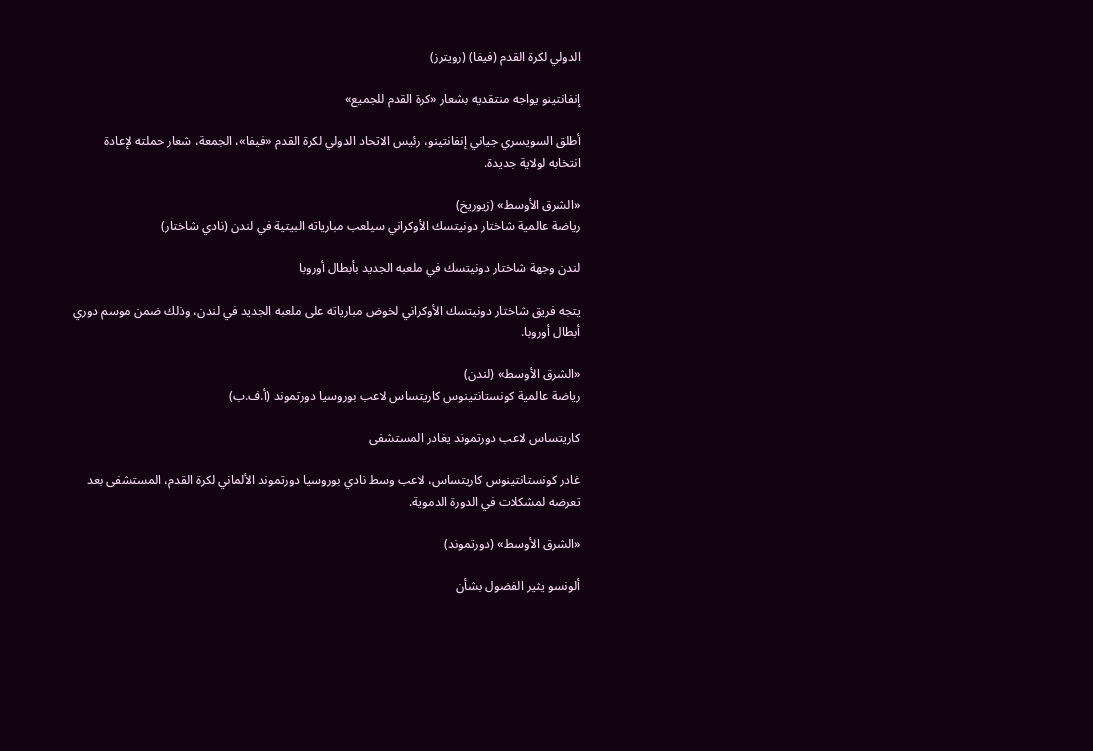الدولي لكرة القدم (فيفا) (رويترز)

إنفانتينو يواجه منتقديه بشعار «كرة القدم للجميع»

أطلق السويسري جياني إنفانتينو، رئيس الاتحاد الدولي لكرة القدم «فيفا»، الجمعة، شعار حملته لإعادة انتخابه لولاية جديدة.

«الشرق الأوسط» (زيوريخ)
رياضة عالمية شاختار دونيتسك الأوكراني سيلعب مبارياته البيتية في لندن (نادي شاختار)

لندن وجهة شاختار دونيتسك في ملعبه الجديد بأبطال أوروبا

يتجه فريق شاختار دونيتسك الأوكراني لخوض مبارياته على ملعبه الجديد في لندن، وذلك ضمن موسم دوري أبطال أوروبا.

«الشرق الأوسط» (لندن)
رياضة عالمية كونستانتينوس كاريتساس لاعب بوروسيا دورتموند (أ.ف.ب)

كاريتساس لاعب دورتموند يغادر المستشفى

غادر كونستانتينوس كاريتساس، لاعب وسط نادي بوروسيا دورتموند الألماني لكرة القدم، المستشفى بعد تعرضه لمشكلات في الدورة الدموية.

«الشرق الأوسط» (دورتموند)

ألونسو يثير الفضول بشأن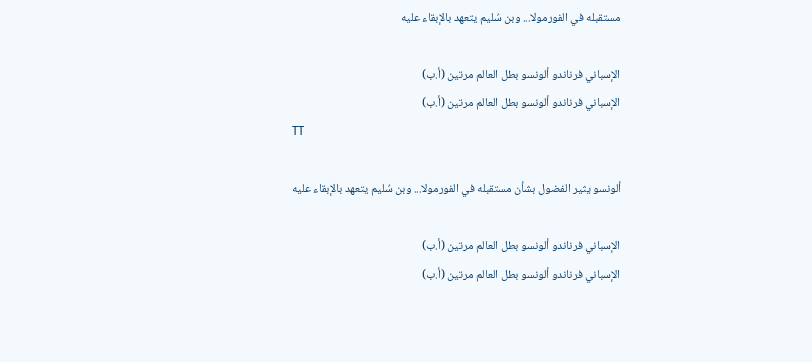مستقبله في الفورمولا... وبن سُليم يتعهد بالإبقاء عليه

الإسباني فرناندو ألونسو بطل العالم مرتين (أ.ب)
الإسباني فرناندو ألونسو بطل العالم مرتين (أ.ب)
TT

ألونسو يثير الفضول بشأن مستقبله في الفورمولا... وبن سُليم يتعهد بالإبقاء عليه

الإسباني فرناندو ألونسو بطل العالم مرتين (أ.ب)
الإسباني فرناندو ألونسو بطل العالم مرتين (أ.ب)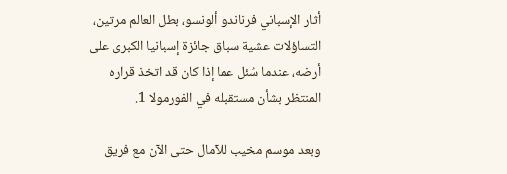أثار الإسباني فرناندو ألونسو، بطل العالم مرتين، التساؤلات عشية سباق جائزة إسبانيا الكبرى على أرضه، عندما سُئل عما إذا كان قد اتخذ قراره المنتظر بشأن مستقبله في الفورمولا 1.

وبعد موسم مخيب للآمال حتى الآن مع فريق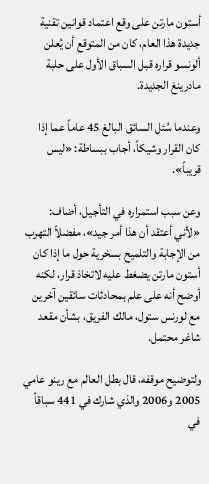أستون مارتن على وقع اعتماد قوانين تقنية جديدة هذا العام، كان من المتوقع أن يُعلن ألونسو قراره قبل السباق الأول على حلبة مادرينغ الجديدة.

وعندما سُئل السائق البالغ 45 عاماً عما إذا كان القرار وشيكاً، أجاب ببساطة: «ليس قريباً».

وعن سبب استمراره في التأجيل، أضاف: «لأني أعتقد أن هذا أمر جيد»، مفضلاً التهرب من الإجابة والتلميح بسخرية حول ما إذا كان أستون مارتن يضغط عليه لاتخاذ قرار، لكنه أوضح أنه على علم بمحادثات سائقين آخرين مع لورنس ستول، مالك الفريق، بشأن مقعد شاغر محتمل.

ولتوضيح موقفه، قال بطل العالم مع رينو عامي 2005 و2006 والذي شارك في 441 سباقاً في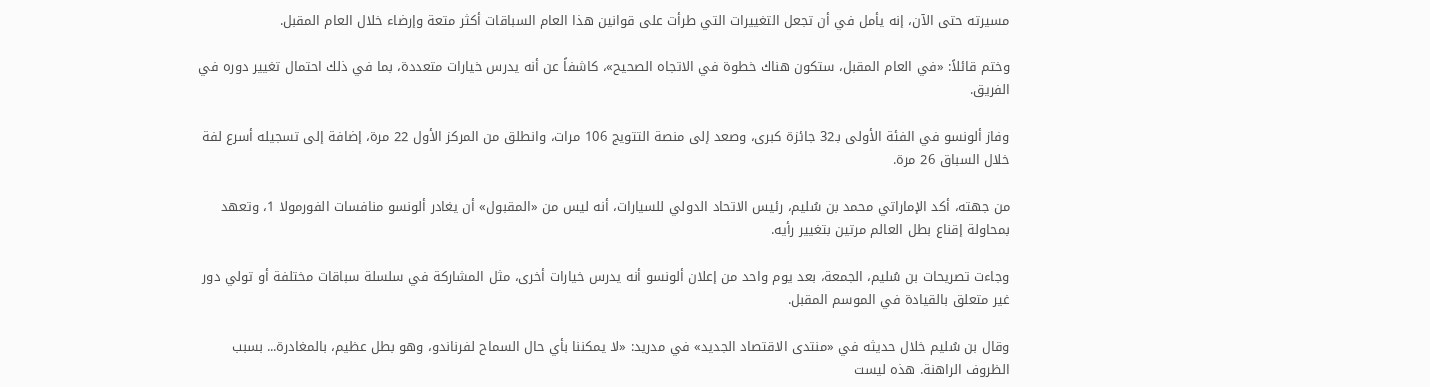مسيرته حتى الآن، إنه يأمل في أن تجعل التغييرات التي طرأت على قوانين هذا العام السباقات أكثر متعة وإرضاء خلال العام المقبل.

وختم قائلاً: «في العام المقبل، ستكون هناك خطوة في الاتجاه الصحيح»، كاشفاً عن أنه يدرس خيارات متعددة، بما في ذلك احتمال تغيير دوره في الفريق.

وفاز ألونسو في الفئة الأولى بـ32 جائزة كبرى، وصعد إلى منصة التتويج 106 مرات، وانطلق من المركز الأول 22 مرة، إضافة إلى تسجيله أسرع لفة خلال السباق 26 مرة.

من جهته، أكد الإماراتي محمد بن سُليم، رئيس الاتحاد الدولي للسيارات، أنه ليس من «المقبول» أن يغادر ألونسو منافسات الفورمولا 1، وتعهد بمحاولة إقناع بطل العالم مرتين بتغيير رأيه.

وجاءت تصريحات بن سُليم، الجمعة، بعد يوم واحد من إعلان ألونسو أنه يدرس خيارات أخرى، مثل المشاركة في سلسلة سباقات مختلفة أو تولي دور غير متعلق بالقيادة في الموسم المقبل.

وقال بن سُليم خلال حديثه في «منتدى الاقتصاد الجديد» في مدريد: «لا يمكننا بأي حال السماح لفرناندو، وهو بطل عظيم، بالمغادرة... بسبب الظروف الراهنة. هذه ليست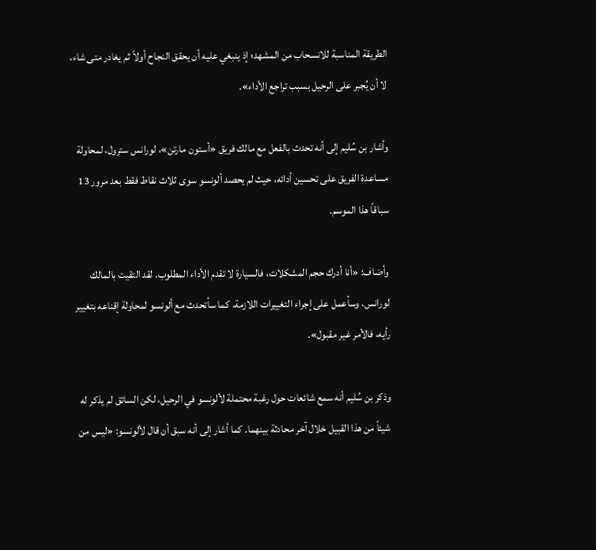الطريقة المناسبة للانسحاب من المشهد؛ إذ ينبغي عليه أن يحقق النجاح أولاً ثم يغادر متى شاء، لا أن يُجبر على الرحيل بسبب تراجع الأداء».

وأشار بن سُليم إلى أنه تحدث بالفعل مع مالك فريق «أستون مارتن»، لورانس سترول، لمحاولة مساعدة الفريق على تحسين أدائه، حيث لم يحصد ألونسو سوى ثلاث نقاط فقط بعد مرور 13 سباقاً هذا الموسم.

وأضاف: «أنا أدرك حجم المشكلات، فالسيارة لا تقدم الأداء المطلوب. لقد التقيت بالمالك لورانس، وسأعمل على إجراء التغييرات اللازمة، كما سأتحدث مع ألونسو لمحاولة إقناعه بتغيير رأيه، فالأمر غير مقبول».

وذكر بن سُليم أنه سمع شائعات حول رغبة محتملة لألونسو في الرحيل، لكن السائق لم يذكر له شيئاً من هذا القبيل خلال آخر محادثة بينهما. كما أشار إلى أنه سبق أن قال لألونسو: «ليس من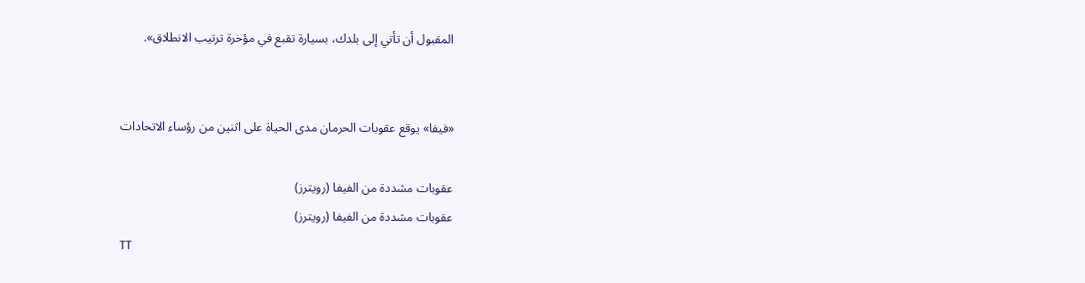المقبول أن تأتي إلى بلدك، بسيارة تقبع في مؤخرة ترتيب الانطلاق».


«فيفا» يوقع عقوبات الحرمان مدى الحياة على اثنين من رؤساء الاتحادات

عقوبات مشددة من الفيفا (رويترز)
عقوبات مشددة من الفيفا (رويترز)
TT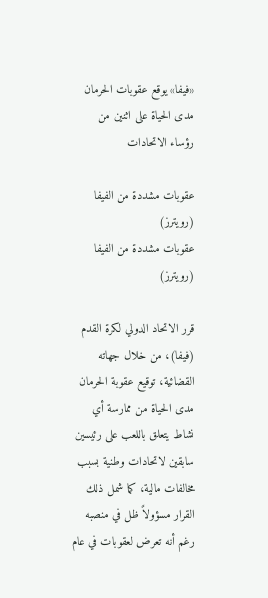«فيفا» يوقع عقوبات الحرمان مدى الحياة على اثنين من رؤساء الاتحادات

عقوبات مشددة من الفيفا (رويترز)
عقوبات مشددة من الفيفا (رويترز)

قرر الاتحاد الدولي لكرة القدم (فيفا)، من خلال جهاته القضائية، توقيع عقوبة الحرمان مدى الحياة من ممارسة أي نشاط يتعلق باللعب على رئيسين سابقين لاتحادات وطنية بسبب مخالفات مالية، كما شمل ذلك القرار مسؤولاً ظل في منصبه رغم أنه تعرض لعقوبات في عام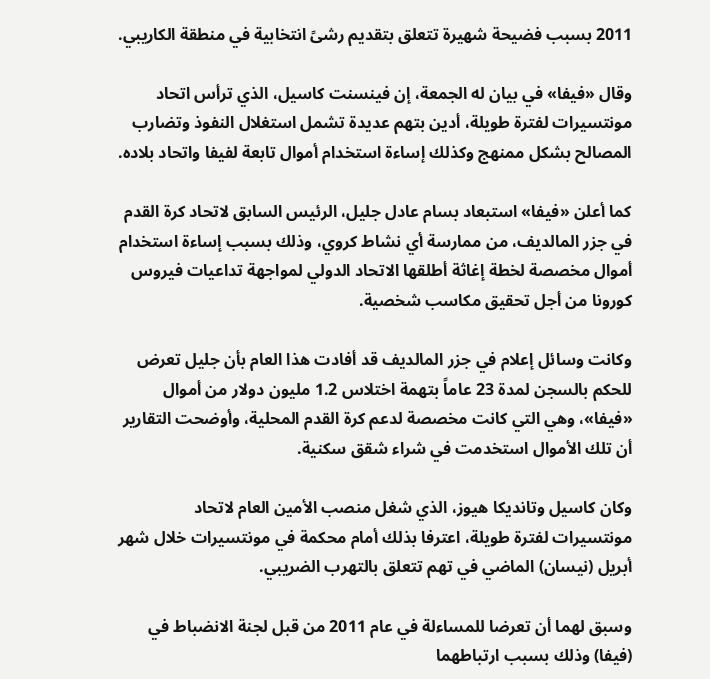2011 بسبب فضيحة شهيرة تتعلق بتقديم رشىً انتخابية في منطقة الكاريبي.

وقال «فيفا» في بيان له الجمعة، إن فينسنت كاسيل، الذي ترأس اتحاد مونتسيرات لفترة طويلة، أدين بتهم عديدة تشمل استغلال النفوذ وتضارب المصالح بشكل ممنهج وكذلك إساءة استخدام أموال تابعة لفيفا واتحاد بلاده.

كما أعلن «فيفا» استبعاد بسام عادل جليل، الرئيس السابق لاتحاد كرة القدم في جزر المالديف، من ممارسة أي نشاط كروي، وذلك بسبب إساءة استخدام أموال مخصصة لخطة إغاثة أطلقها الاتحاد الدولي لمواجهة تداعيات فيروس كورونا من أجل تحقيق مكاسب شخصية.

وكانت وسائل إعلام في جزر المالديف قد أفادت هذا العام بأن جليل تعرض للحكم بالسجن لمدة 23 عاماً بتهمة اختلاس 1.2 مليون دولار من أموال «فيفا»، وهي التي كانت مخصصة لدعم كرة القدم المحلية، وأوضحت التقارير أن تلك الأموال استخدمت في شراء شقق سكنية.

وكان كاسيل وتانديكا هيوز، الذي شغل منصب الأمين العام لاتحاد مونتسيرات لفترة طويلة، اعترفا بذلك أمام محكمة في مونتسيرات خلال شهر أبريل (نيسان) الماضي في تهم تتعلق بالتهرب الضريبي.

وسبق لهما أن تعرضا للمساءلة في عام 2011 من قبل لجنة الانضباط في (فيفا) وذلك بسبب ارتباطهما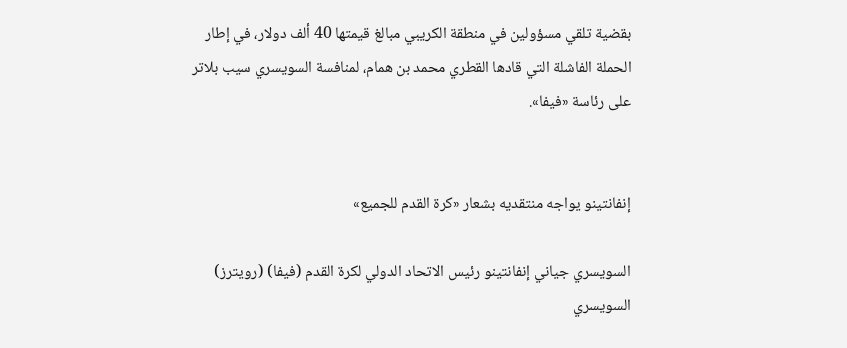بقضية تلقي مسؤولين في منطقة الكريبي مبالغ قيمتها 40 ألف دولار، في إطار الحملة الفاشلة التي قادها القطري محمد بن همام، لمنافسة السويسري سيب بلاتر على رئاسة «فيفا».


إنفانتينو يواجه منتقديه بشعار «كرة القدم للجميع»

السويسري جياني إنفانتينو رئيس الاتحاد الدولي لكرة القدم (فيفا) (رويترز)
السويسري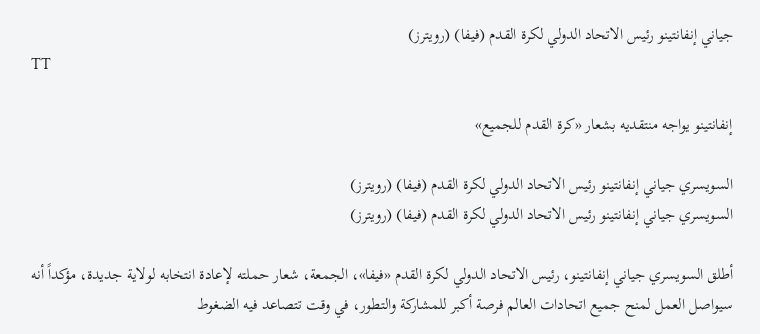جياني إنفانتينو رئيس الاتحاد الدولي لكرة القدم (فيفا) (رويترز)
TT

إنفانتينو يواجه منتقديه بشعار «كرة القدم للجميع»

السويسري جياني إنفانتينو رئيس الاتحاد الدولي لكرة القدم (فيفا) (رويترز)
السويسري جياني إنفانتينو رئيس الاتحاد الدولي لكرة القدم (فيفا) (رويترز)

أطلق السويسري جياني إنفانتينو، رئيس الاتحاد الدولي لكرة القدم «فيفا»، الجمعة، شعار حملته لإعادة انتخابه لولاية جديدة، مؤكداً أنه سيواصل العمل لمنح جميع اتحادات العالم فرصة أكبر للمشاركة والتطور، في وقت تتصاعد فيه الضغوط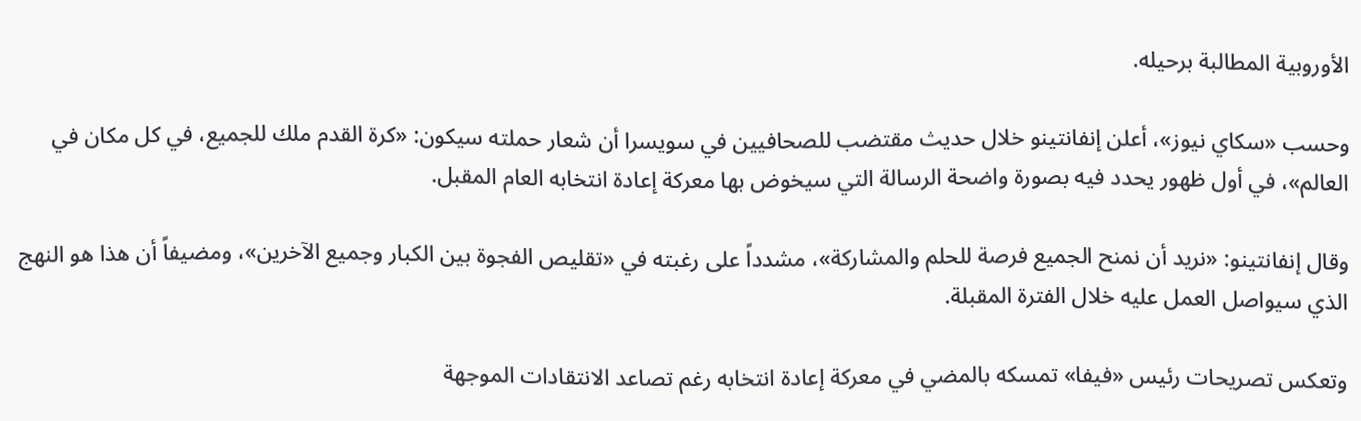الأوروبية المطالبة برحيله.

وحسب «سكاي نيوز»، أعلن إنفانتينو خلال حديث مقتضب للصحافيين في سويسرا أن شعار حملته سيكون: «كرة القدم ملك للجميع، في كل مكان في العالم»، في أول ظهور يحدد فيه بصورة واضحة الرسالة التي سيخوض بها معركة إعادة انتخابه العام المقبل.

وقال إنفانتينو: «نريد أن نمنح الجميع فرصة للحلم والمشاركة»، مشدداً على رغبته في «تقليص الفجوة بين الكبار وجميع الآخرين»، ومضيفاً أن هذا هو النهج الذي سيواصل العمل عليه خلال الفترة المقبلة.

وتعكس تصريحات رئيس «فيفا» تمسكه بالمضي في معركة إعادة انتخابه رغم تصاعد الانتقادات الموجهة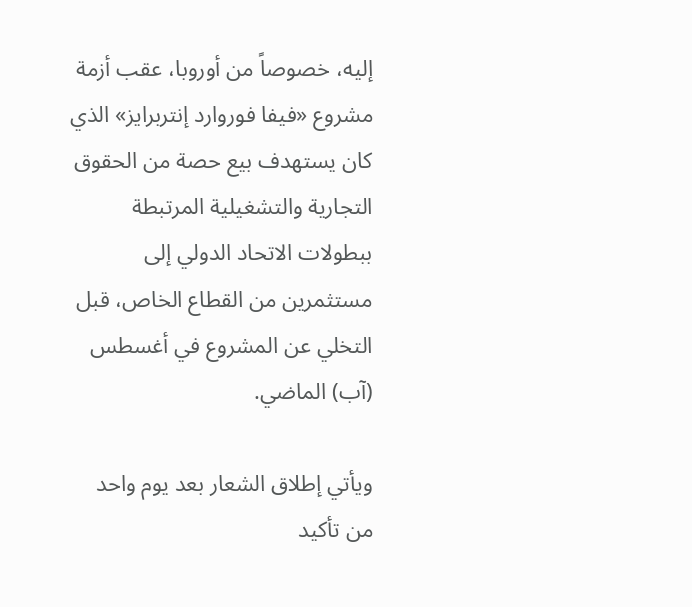إليه، خصوصاً من أوروبا، عقب أزمة مشروع «فيفا فوروارد إنتربرايز» الذي كان يستهدف بيع حصة من الحقوق التجارية والتشغيلية المرتبطة ببطولات الاتحاد الدولي إلى مستثمرين من القطاع الخاص، قبل التخلي عن المشروع في أغسطس (آب) الماضي.

ويأتي إطلاق الشعار بعد يوم واحد من تأكيد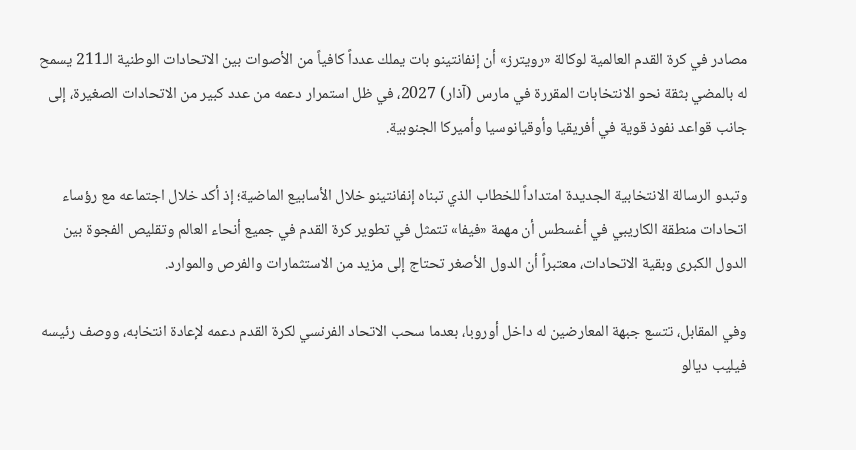مصادر في كرة القدم العالمية لوكالة «رويترز» أن إنفانتينو بات يملك عدداً كافياً من الأصوات بين الاتحادات الوطنية الـ211 يسمح له بالمضي بثقة نحو الانتخابات المقررة في مارس (آذار) 2027، في ظل استمرار دعمه من عدد كبير من الاتحادات الصغيرة، إلى جانب قواعد نفوذ قوية في أفريقيا وأوقيانوسيا وأميركا الجنوبية.

وتبدو الرسالة الانتخابية الجديدة امتداداً للخطاب الذي تبناه إنفانتينو خلال الأسابيع الماضية؛ إذ أكد خلال اجتماعه مع رؤساء اتحادات منطقة الكاريبي في أغسطس أن مهمة «فيفا» تتمثل في تطوير كرة القدم في جميع أنحاء العالم وتقليص الفجوة بين الدول الكبرى وبقية الاتحادات، معتبراً أن الدول الأصغر تحتاج إلى مزيد من الاستثمارات والفرص والموارد.

وفي المقابل، تتسع جبهة المعارضين له داخل أوروبا، بعدما سحب الاتحاد الفرنسي لكرة القدم دعمه لإعادة انتخابه، ووصف رئيسه فيليب ديالو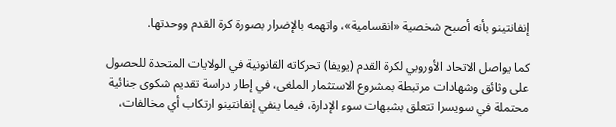إنفانتينو بأنه أصبح شخصية «انقسامية»، واتهمه بالإضرار بصورة كرة القدم ووحدتها.

كما يواصل الاتحاد الأوروبي لكرة القدم (يويفا) تحركاته القانونية في الولايات المتحدة للحصول على وثائق وشهادات مرتبطة بمشروع الاستثمار الملغى، في إطار دراسة تقديم شكوى جنائية محتملة في سويسرا تتعلق بشبهات سوء الإدارة، فيما ينفي إنفانتينو ارتكاب أي مخالفات،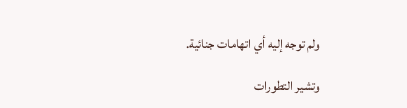ولم توجه إليه أي اتهامات جنائية.

وتشير التطورات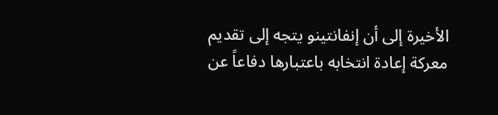الأخيرة إلى أن إنفانتينو يتجه إلى تقديم معركة إعادة انتخابه باعتبارها دفاعاً عن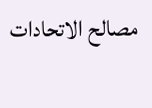مصالح الاتحادات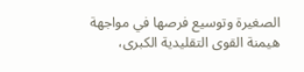الصغيرة وتوسيع فرصها في مواجهة هيمنة القوى التقليدية الكبرى،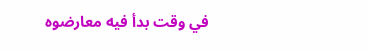في وقت بدأ فيه معارضوه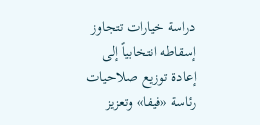دراسة خيارات تتجاوز إسقاطه انتخابياً إلى إعادة توزيع صلاحيات رئاسة «فيفا» وتعزيز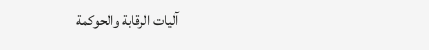آليات الرقابة والحوكمة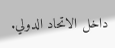داخل الاتحاد الدولي.